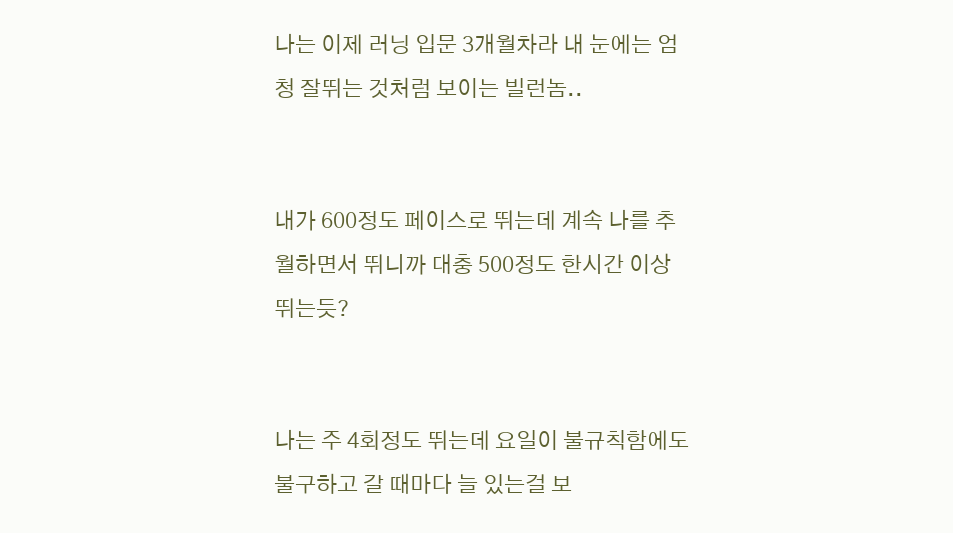나는 이제 러닝 입문 3개월차라 내 눈에는 엄청 잘뛰는 것처럼 보이는 빌런놈..


내가 600정도 페이스로 뛰는데 계속 나를 추월하면서 뛰니까 대충 500정도 한시간 이상 뛰는듯?


나는 주 4회정도 뛰는데 요일이 불규칙함에도 불구하고 갈 때마다 늘 있는걸 보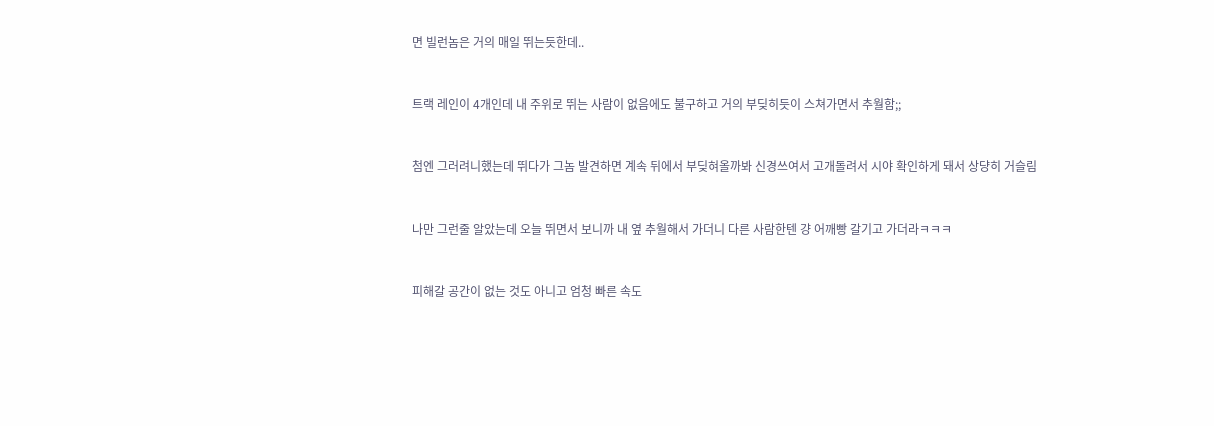면 빌런놈은 거의 매일 뛰는듯한데..


트랙 레인이 4개인데 내 주위로 뛰는 사람이 없음에도 불구하고 거의 부딪히듯이 스쳐가면서 추월함;;


첨엔 그러려니했는데 뛰다가 그놈 발견하면 계속 뒤에서 부딪혀올까봐 신경쓰여서 고개돌려서 시야 확인하게 돼서 상댱히 거슬림


나만 그런줄 알았는데 오늘 뛰면서 보니까 내 옆 추월해서 가더니 다른 사람한텐 걍 어깨빵 갈기고 가더라ㅋㅋㅋ


피해갈 공간이 없는 것도 아니고 엄청 빠른 속도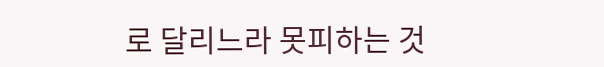로 달리느라 못피하는 것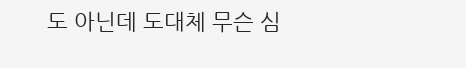도 아닌데 도대체 무슨 심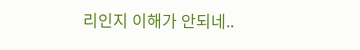리인지 이해가 안되네..